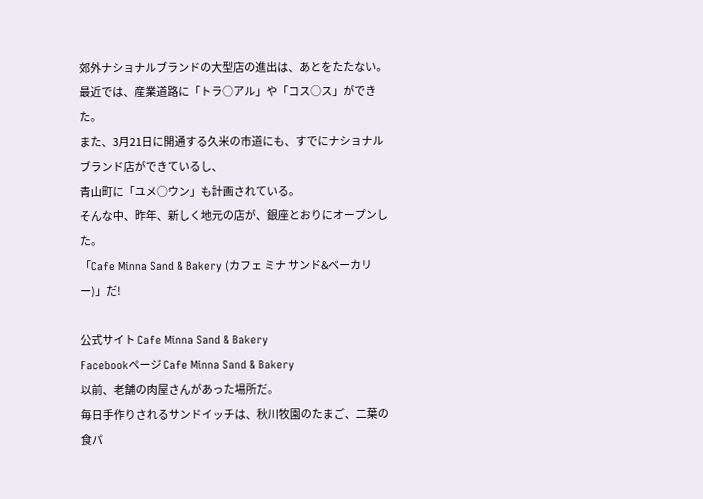郊外ナショナルブランドの大型店の進出は、あとをたたない。
最近では、産業道路に「トラ○アル」や「コス○ス」ができた。
また、3月21日に開通する久米の市道にも、すでにナショナルブランド店ができているし、
青山町に「ユメ○ウン」も計画されている。
そんな中、昨年、新しく地元の店が、銀座とおりにオープンした。
「Cafe Minna Sand & Bakery (カフェ ミナ サンド&ベーカリー)」だ!

公式サイト Cafe Minna Sand & Bakery
Facebookページ Cafe Minna Sand & Bakery
以前、老舗の肉屋さんがあった場所だ。
毎日手作りされるサンドイッチは、秋川牧園のたまご、二葉の食パ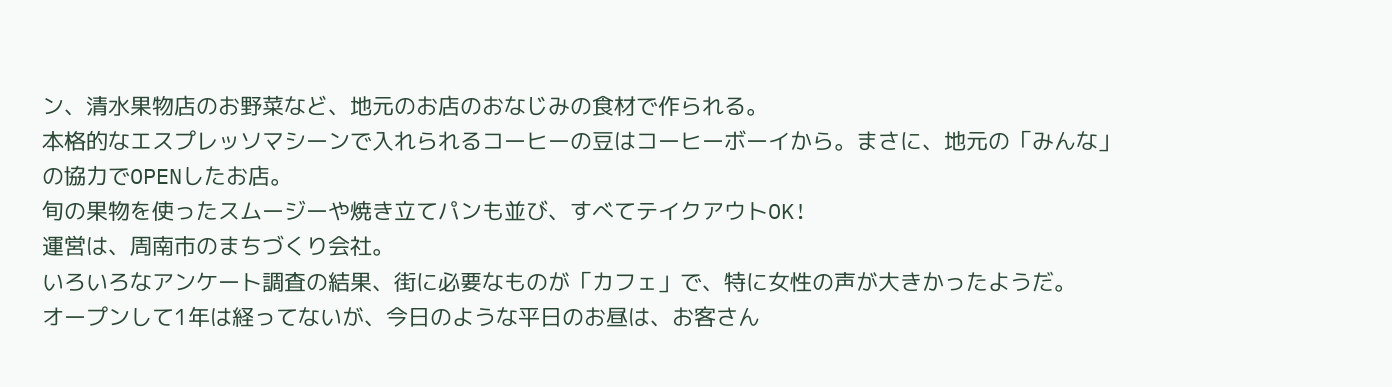ン、清水果物店のお野菜など、地元のお店のおなじみの食材で作られる。
本格的なエスプレッソマシーンで入れられるコーヒーの豆はコーヒーボーイから。まさに、地元の「みんな」の協力でOPENしたお店。
旬の果物を使ったスムージーや焼き立てパンも並び、すべてテイクアウトOK!
運営は、周南市のまちづくり会社。
いろいろなアンケート調査の結果、街に必要なものが「カフェ」で、特に女性の声が大きかったようだ。
オープンして1年は経ってないが、今日のような平日のお昼は、お客さん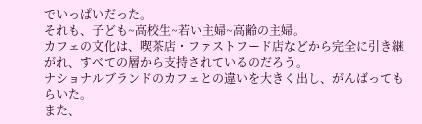でいっぱいだった。
それも、子ども~高校生~若い主婦~高齢の主婦。
カフェの文化は、喫茶店・ファストフード店などから完全に引き継がれ、すべての層から支持されているのだろう。
ナショナルブランドのカフェとの違いを大きく出し、がんばってもらいた。
また、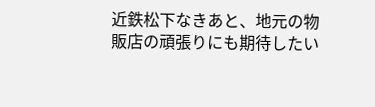近鉄松下なきあと、地元の物販店の頑張りにも期待したい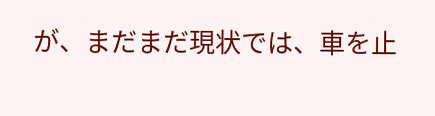が、まだまだ現状では、車を止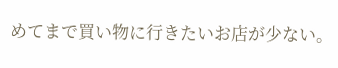めてまで買い物に行きたいお店が少ない。